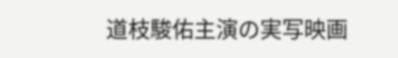道枝駿佑主演の実写映画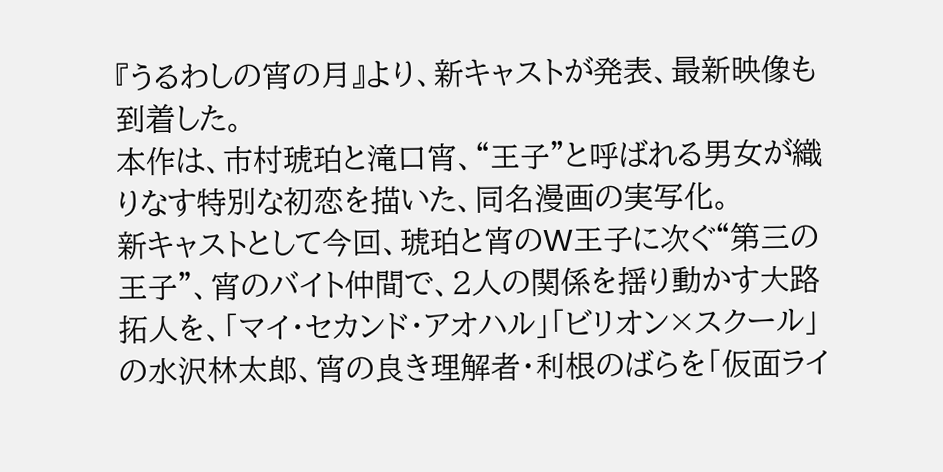『うるわしの宵の月』より、新キャストが発表、最新映像も到着した。
本作は、市村琥珀と滝口宵、“王子”と呼ばれる男女が織りなす特別な初恋を描いた、同名漫画の実写化。
新キャストとして今回、琥珀と宵のW王子に次ぐ“第三の王子”、宵のバイト仲間で、2人の関係を揺り動かす大路拓人を、「マイ・セカンド・アオハル」「ビリオン×スクール」の水沢林太郎、宵の良き理解者・利根のばらを「仮面ライ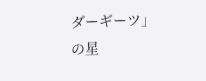ダーギーツ」の星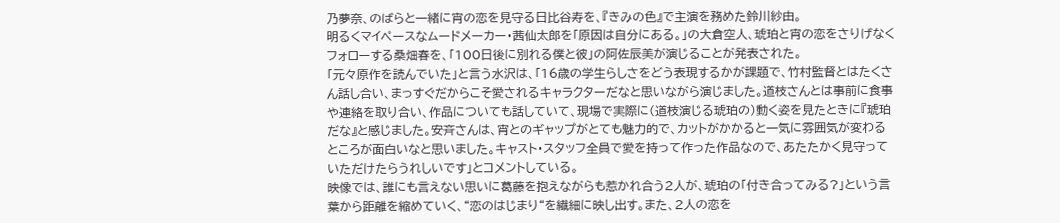乃夢奈、のばらと一緒に宵の恋を見守る日比谷寿を、『きみの色』で主演を務めた鈴川紗由。
明るくマイペースなムードメーカー・茜仙太郎を「原因は自分にある。」の大倉空人、琥珀と宵の恋をさりげなくフォローする桑畑春を、「100日後に別れる僕と彼」の阿佐辰美が演じることが発表された。
「元々原作を読んでいた」と言う水沢は、「16歳の学生らしさをどう表現するかが課題で、竹村監督とはたくさん話し合い、まっすぐだからこそ愛されるキャラクターだなと思いながら演じました。道枝さんとは事前に食事や連絡を取り合い、作品についても話していて、現場で実際に(道枝演じる琥珀の)動く姿を見たときに『琥珀だな』と感じました。安斉さんは、宵とのギャップがとても魅力的で、カットがかかると一気に雰囲気が変わるところが面白いなと思いました。キャスト・スタッフ全員で愛を持って作った作品なので、あたたかく見守っていただけたらうれしいです」とコメントしている。
映像では、誰にも言えない思いに葛藤を抱えながらも惹かれ合う2人が、琥珀の「付き合ってみる?」という言葉から距離を縮めていく、“恋のはじまり“を繊細に映し出す。また、2人の恋を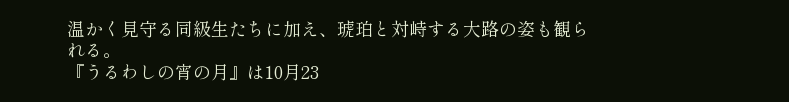温かく見守る同級生たちに加え、琥珀と対峙する大路の姿も観られる。
『うるわしの宵の月』は10月23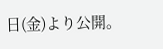日(金)より公開。